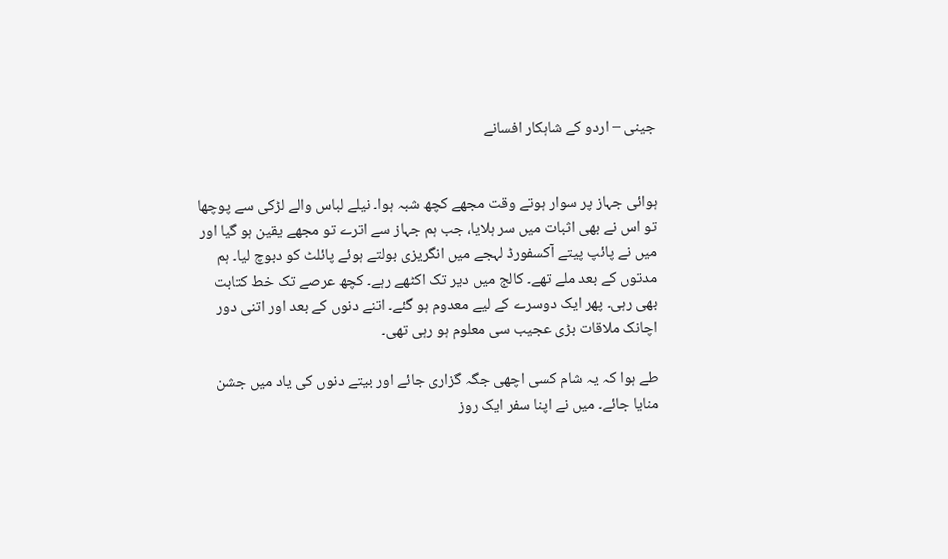جینی – اردو کے شاہکار افسانے


ہوائی جہاز پر سوار ہوتے وقت مجھے کچھ شبہ ہوا۔ نیلے لباس والے لڑکی سے پوچھا تو اس نے بھی اثبات میں سر ہلایا، جب ہم جہاز سے اترے تو مجھے یقین ہو گیا اور میں نے پائپ پیتے آکسفورڈ لہجے میں انگریزی بولتے ہوئے پائلٹ کو دبوچ لیا۔ ہم مدتوں کے بعد ملے تھے۔ کالج میں دیر تک اکٹھے رہے۔ کچھ عرصے تک خط کتابت بھی رہی۔ پھر ایک دوسرے کے لیے معدوم ہو گئے۔ اتنے دنوں کے بعد اور اتنی دور اچانک ملاقات بڑی عجیب سی معلوم ہو رہی تھی۔

طے ہوا کہ یہ شام کسی اچھی جگہ گزاری جائے اور بیتے دنوں کی یاد میں جشن منایا جائے۔ میں نے اپنا سفر ایک روز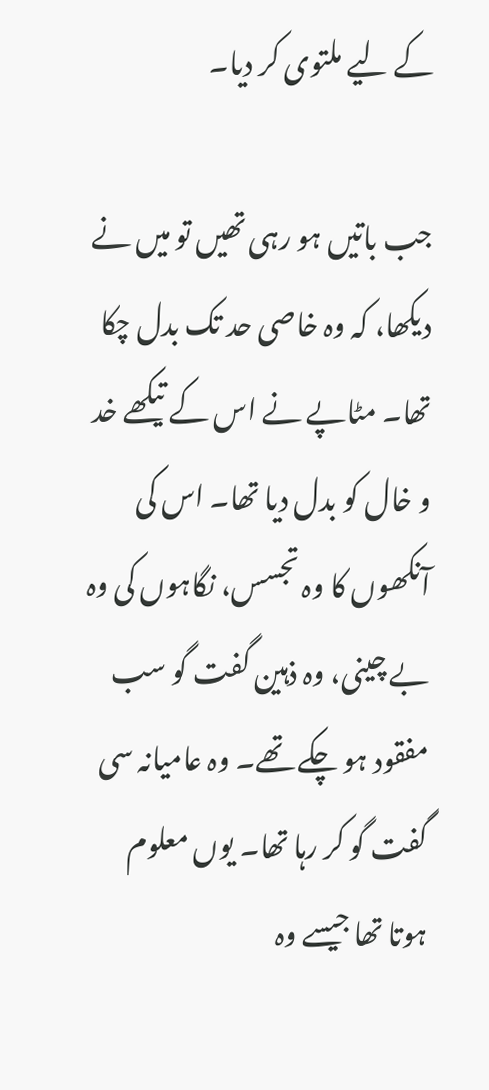کے لیے ملتوی کر دیا۔

جب باتیں ہو رہی تھیں تو میں نے دیکھا، کہ وہ خاصی حد تک بدل چکا تھا۔ مٹاپے نے اس کے تیکھے خد و خال کو بدل دیا تھا۔ اس کی آنکھوں کا وہ تجسس، نگاہوں کی وہ بے چینی، وہ ذہین گفت گو سب مفقود ہو چکے تھے۔ وہ عامیانہ سی گفت گو کر رہا تھا۔ یوں معلوم ہوتا تھا جیسے وہ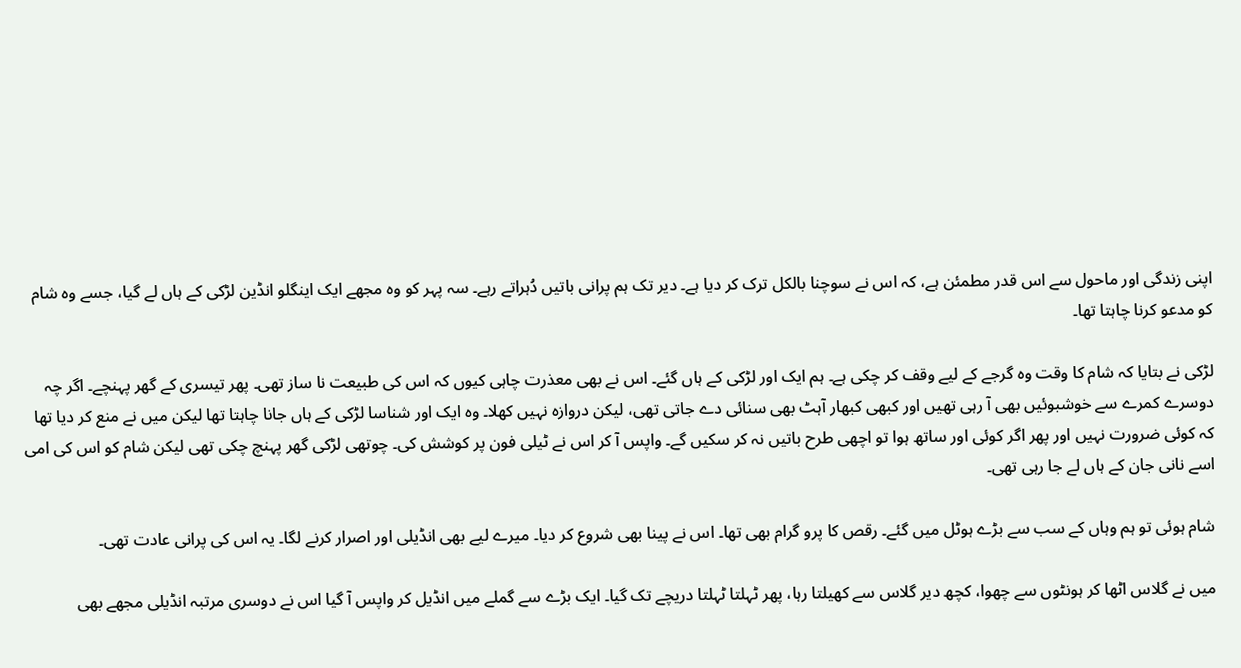اپنی زندگی اور ماحول سے اس قدر مطمئن ہے، کہ اس نے سوچنا بالکل ترک کر دیا ہے۔ دیر تک ہم پرانی باتیں دُہراتے رہے۔ سہ پہر کو وہ مجھے ایک اینگلو انڈین لڑکی کے ہاں لے گیا، جسے وہ شام کو مدعو کرنا چاہتا تھا۔

لڑکی نے بتایا کہ شام کا وقت وہ گرجے کے لیے وقف کر چکی ہے۔ ہم ایک اور لڑکی کے ہاں گئے۔ اس نے بھی معذرت چاہی کیوں کہ اس کی طبیعت نا ساز تھی۔ پھر تیسری کے گھر پہنچے۔ اگر چہ دوسرے کمرے سے خوشبوئیں بھی آ رہی تھیں اور کبھی کبھار آہٹ بھی سنائی دے جاتی تھی، لیکن دروازہ نہیں کھلا۔ وہ ایک اور شناسا لڑکی کے ہاں جانا چاہتا تھا لیکن میں نے منع کر دیا تھا کہ کوئی ضرورت نہیں اور پھر اگر کوئی اور ساتھ ہوا تو اچھی طرح باتیں نہ کر سکیں گے۔ واپس آ کر اس نے ٹیلی فون پر کوشش کی۔ چوتھی لڑکی گھر پہنچ چکی تھی لیکن شام کو اس کی امی اسے نانی جان کے ہاں لے جا رہی تھی۔

شام ہوئی تو ہم وہاں کے سب سے بڑے ہوٹل میں گئے۔ رقص کا پرو گرام بھی تھا۔ اس نے پینا بھی شروع کر دیا۔ میرے لیے بھی انڈیلی اور اصرار کرنے لگا۔ یہ اس کی پرانی عادت تھی۔

میں نے گلاس اٹھا کر ہونٹوں سے چھوا، کچھ دیر گلاس سے کھیلتا رہا، پھر ٹہلتا ٹہلتا دریچے تک گیا۔ ایک بڑے سے گملے میں انڈیل کر واپس آ گیا اس نے دوسری مرتبہ انڈیلی مجھے بھی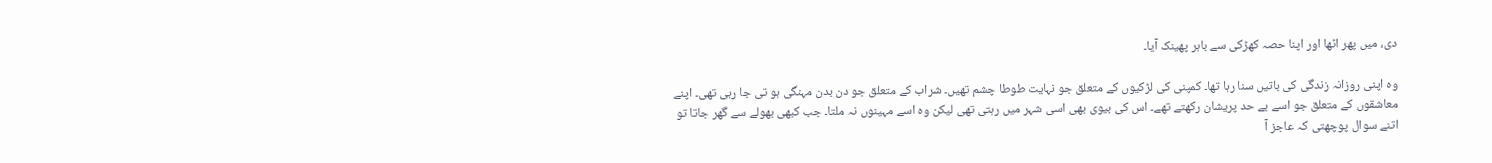دی، میں پھر اٹھا اور اپنا حصہ کھڑکی سے باہر پھینک آیا۔

وہ اپنی روزانہ زندگی کی باتیں سنا رہا تھا۔ کمپنی کی لڑکیوں کے متعلق جو نہایت طوطا چشم تھیں۔ شراب کے متعلق جو دن بدن مہنگی ہو تی جا رہی تھی۔ اپنے معاشقوں کے متعلق جو اسے بے حد پریشان رکھتے تھے۔ اس کی بیوی بھی اسی شہر میں رہتی تھی لیکن وہ اسے مہینوں نہ ملتا۔ جب کبھی بھولے سے گھر جاتا تو اتنے سوال پوچھتی کہ عاجز آ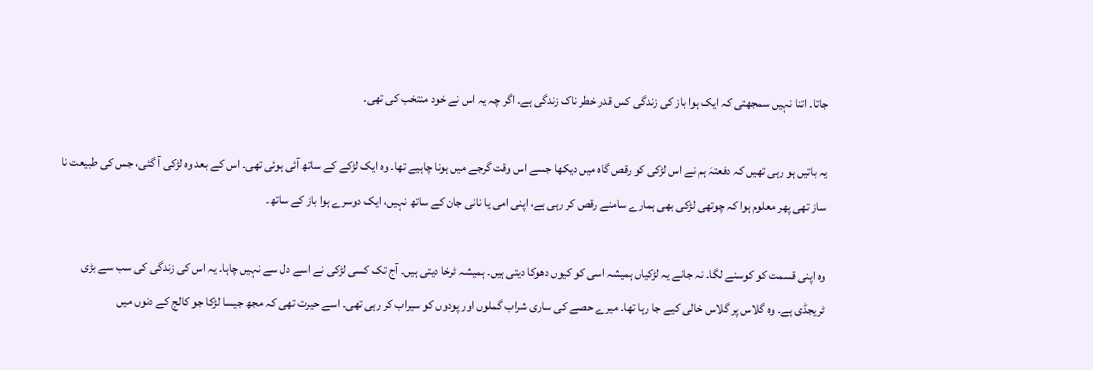جاتا۔ اتنا نہیں سمجھتی کہ ایک ہوا باز کی زندگی کس قدر خطر ناک زندگی ہے۔ اگر چہ یہ اس نے خود منتخب کی تھی۔

یہ باتیں ہو رہی تھیں کہ دفعتہَ ہم نے اس لڑکی کو رقص گاہ میں دیکھا جسے اس وقت گرجے میں ہونا چاہیے تھا۔ وہ ایک لڑکے کے ساتھ آئی ہوئی تھی۔ اس کے بعد وہ لڑکی آ گئی، جس کی طبیعت نا ساز تھی پھر معلوم ہوا کہ چوتھی لڑکی بھی ہمارے سامنے رقص کر رہی ہے، اپنی امی یا نانی جان کے ساتھ نہیں، ایک دوسرے ہوا باز کے ساتھ۔

وہ اپنی قسمت کو کوسنے لگا۔ نہ جانے یہ لڑکیاں ہمیشہ اسی کو کیوں دھوکا دیتی ہیں۔ ہمیشہ ٹرخا دیتی ہیں۔ آج تک کسی لڑکی نے اسے دل سے نہیں چاہا۔ یہ اس کی زندگی کی سب سے بڑی ٹریجڈی ہے۔ وہ گلاس پر گلاس خالی کیے جا رہا تھا۔ میرے حصے کی ساری شراب گملوں اور پودوں کو سیراب کر رہی تھی۔ اسے حیرت تھی کہ مجھ جیسا لڑکا جو کالج کے دنوں میں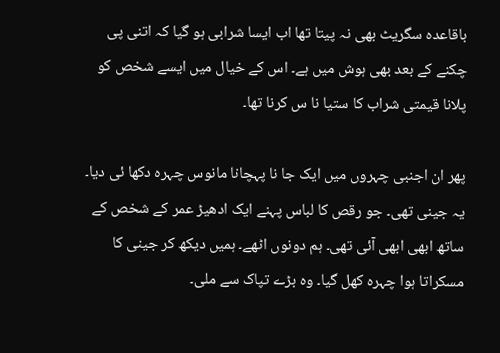باقاعدہ سگریٹ بھی نہ پیتا تھا اب ایسا شرابی ہو گیا کہ اتنی پی چکنے کے بعد بھی ہوش میں ہے۔ اس کے خیال میں ایسے شخص کو پلانا قیمتی شراب کا ستیا نا س کرنا تھا۔

پھر ان اجنبی چہروں میں ایک جا نا پہچانا مانوس چہرہ دکھا ئی دیا۔ یہ جینی تھی۔ جو رقص کا لباس پہنے ایک ادھیڑ عمر کے شخص کے ساتھ ابھی ابھی آئی تھی۔ ہم دونوں اٹھے۔ ہمیں دیکھ کر جینی کا مسکراتا ہوا چہرہ کھل گیا۔ وہ بڑے تپاک سے ملی۔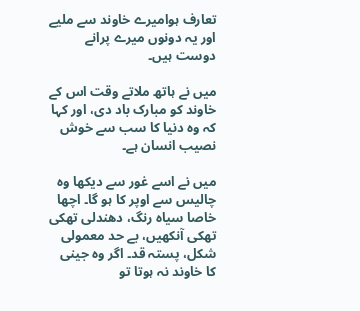تعارف ہوامیرے خاوند سے ملیے اور یہ دونوں میرے پرانے دوست ہیں۔

میں نے ہاتھ ملاتے وقت اس کے خاوند کو مبارک باد دی، اور کہا کہ وہ دنیا کا سب سے خوش نصیب انسان ہے۔

میں نے اسے غور سے دیکھا وہ چالیس سے اوپر کا ہو گا۔ اچھا خاصا سیاہ رنگ، دھندلی تھکی تھکی آنکھیں، بے حد معمولی شکل، پستہ قد۔ اگر وہ جینی کا خاوند نہ ہوتا تو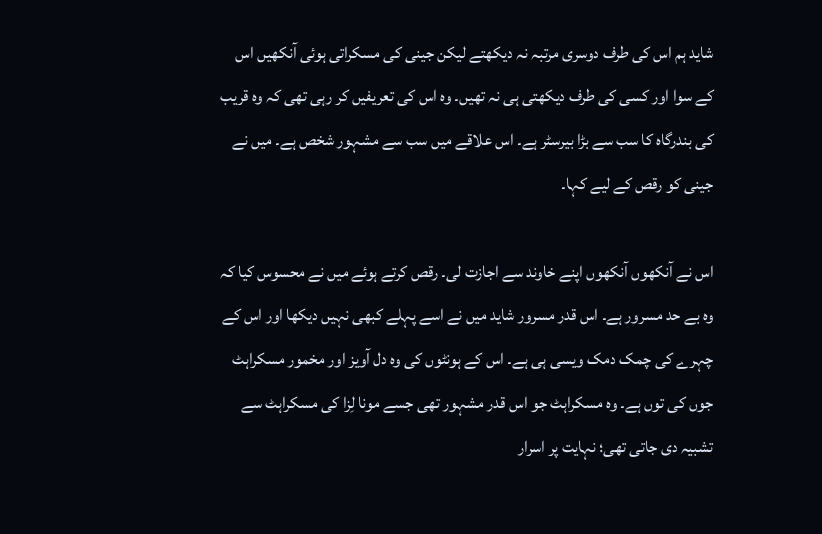شاید ہم اس کی طرف دوسری مرتبہ نہ دیکھتے لیکن جینی کی مسکراتی ہوئی آنکھیں اس کے سوا اور کسی کی طرف دیکھتی ہی نہ تھیں۔ وہ اس کی تعریفیں کر رہی تھی کہ وہ قریب کی بندرگاہ کا سب سے بڑا بیرسٹر ہے۔ اس علاقے میں سب سے مشہور شخص ہے۔ میں نے جینی کو رقص کے لیے کہا۔

اس نے آنکھوں آنکھوں اپنے خاوند سے اجازت لی۔ رقص کرتے ہوئے میں نے محسوس کیا کہ وہ بے حد مسرور ہے۔ اس قدر مسرور شاید میں نے اسے پہلے کبھی نہیں دیکھا اور اس کے چہرے کی چمک دمک ویسی ہی ہے۔ اس کے ہونٹوں کی وہ دل آویز اور مخمور مسکراہٹ جوں کی توں ہے۔ وہ مسکراہٹ جو اس قدر مشہور تھی جسے مونا لِزا کی مسکراہٹ سے تشبیہ دی جاتی تھی؛ نہایت پر اسرار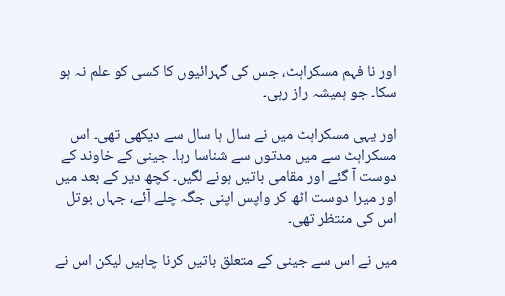اور نا فہم مسکراہٹ، جس کی گہرائیوں کا کسی کو علم نہ ہو سکا۔ جو ہمیشہ راز رہی۔

اور یہی مسکراہٹ میں نے سال ہا سال سے دیکھی تھی۔ اس مسکراہٹ سے میں مدتوں سے شناسا رہا۔ جینی کے خاوند کے دوست آ گئے اور مقامی باتیں ہونے لگیں۔ کچھ دیر کے بعد میں اور میرا دوست اٹھ کر واپس اپنی جگہ چلے آئے، جہاں بوتل اس کی منتظر تھی۔

میں نے اس سے جینی کے متعلق باتیں کرنا چاہیں لیکن اس نے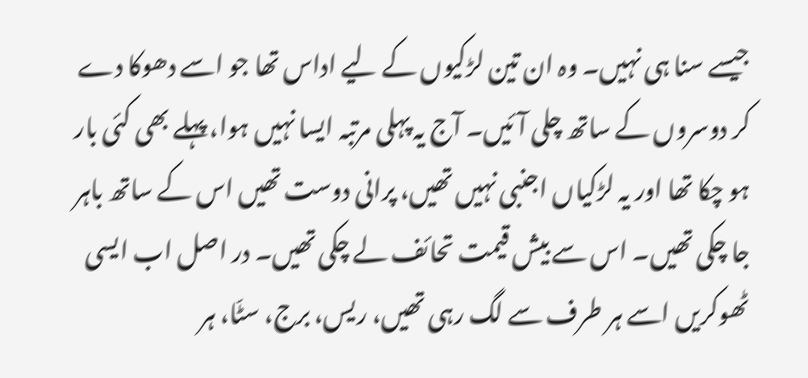جیسے سنا ہی نہیں۔ وہ ان تین لڑکیوں کے لیے اداس تھا جو اسے دھوکا دے کر دوسروں کے ساتھ چلی آئیں۔ آج یہ پہلی مرتبہ ایسا نہیں ہوا، پہلے بھی کئی بار ہو چکا تھا اور یہ لڑکیاں اجنبی نہیں تھیں، پرانی دوست تھیں اس کے ساتھ باہر جا چکی تھیں۔ اس سے بیش قیمت تحائف لے چکی تھیں۔ در اصل اب ایسی ٹھوکریں اسے ہر طرف سے لگ رہی تھیں، ریس، برج، سٹّا، ہر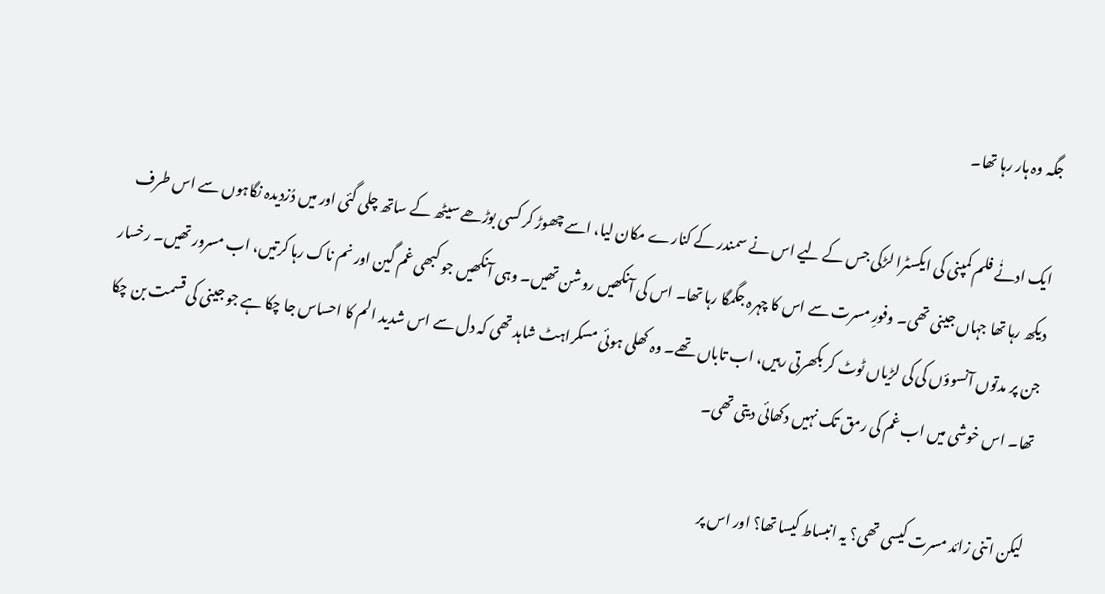جگہ وہ ہار رہا تھا۔

ایک ادنٰے فلم کمپنی کی ایکسٹرا لڑکی جس کے لیے اس نے سمندر کے کنارے مکان لیا، اسے چھوڑ کر کسی بوڑھے سیٹھ کے ساتھ چلی گئی اور میں دُزدیدہ نگاہوں سے اس طرف دیکھ رہا تھا جہاں جینی تھی۔ وفورِ مسرت سے اس کا چہرہ جگمگا رہا تھا۔ اس کی آنکھیں روشن تھیں۔ وہی آنکھیں جو کبھی غم گین اور نم ناک رہا کرتیں، اب مسرور تھیں۔ رخسار جن پر مدتوں آنسوؤں کی کی لڑیاں ٹوٹ کر بکھرتی رہیں، اب تاباں تھے۔ وہ کھلی ہوئی مسکراہٹ شاہد تھی کہ دل سے اس شدید الم کا احساس جا چکا ہے جو جینی کی قسمت بن چکا تھا۔ اس خوشی میں اب غم کی رمق تک نہیں دکھائی دیتی تھی۔

لیکن اتنی زائد مسرت کیسی تھی؟ یہ انبساط کیسا تھا؟ اور اس پر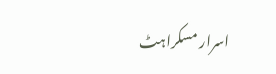اسرار مسکراہٹ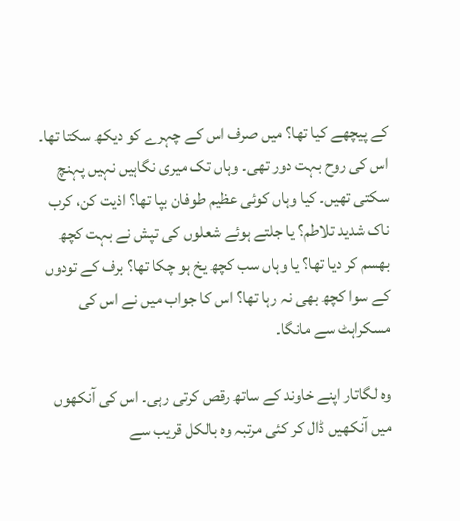کے پیچھے کیا تھا؟ میں صرف اس کے چہرے کو دیکھ سکتا تھا۔ اس کی روح بہت دور تھی۔ وہاں تک میری نگاہیں نہیں پہنچ سکتی تھیں۔ کیا وہاں کوئی عظیم طوفان بپا تھا؟ اذیت کن، کرب ناک شدید تلاطم؟ یا جلتے ہوئے شعلوں کی تپش نے بہت کچھ بھسم کر دیا تھا؟ یا وہاں سب کچھ یخ ہو چکا تھا؟ برف کے تودوں کے سوا کچھ بھی نہ رہا تھا؟ اس کا جواب میں نے اس کی مسکراہٹ سے مانگا۔

وہ لگاتار اپنے خاوند کے ساتھ رقص کرتی رہی۔ اس کی آنکھوں میں آنکھیں ڈال کر کئی مرتبہ وہ بالکل قریب سے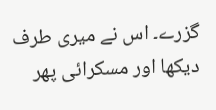گزرے۔ اس نے میری طرف دیکھا اور مسکرائی پھر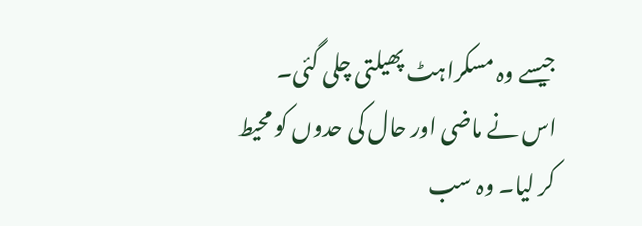جیسے وہ مسکراہٹ پھیلتی چلی گئی۔ اس نے ماضی اور حال کی حدوں کو محیط کر لیا۔ وہ سب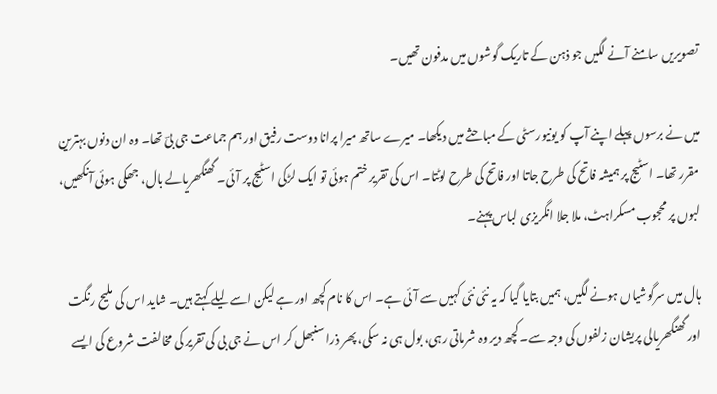تصویریں سامنے آنے لگیں جو ذہن کے تاریک گوشوں میں مدفون تھیں۔

میں نے برسوں پہلے اپنے آپ کو یونیورسٹی کے مباحثے میں دیکھا۔ میرے ساتھ میرا پرانا دوست رفیق اور ہم جماعت جی بیؔ تھا۔ وہ ان دنوں بہترین مقرر تھا۔ اسٹیج پر ہمیشہ فاتح کی طرح جاتا اور فاتح کی طرح لوٹتا۔ اس کی تقریر ختم ہوئی تو ایک لڑکی اسٹیج پر آئی۔ گھنگھریالے بال، جھکی ہوئی آنکھیں، لبوں پر محجوب مسکراہٹ، ملا جلا انگریزی لباس پہنے۔

ہال میں سرگوشیاں ہونے لگیں، ہمیں بتایا گیا کہ یہ نئی نئی کہیں سے آئی ہے۔ اس کا نام کچھ اور ہے لیکن اسے لیلے کہتے ہیں۔ شاید اس کی ملیح رنگت اور گھنگھریالی پریشان زلفوں کی وجہ سے۔ کچھ دیر وہ شرماتی رہی، بول ہی نہ سکی، پھر ذرا سنبھل کر اس نے جی بی کی تقریر کی مخالفت شروع کی ایسے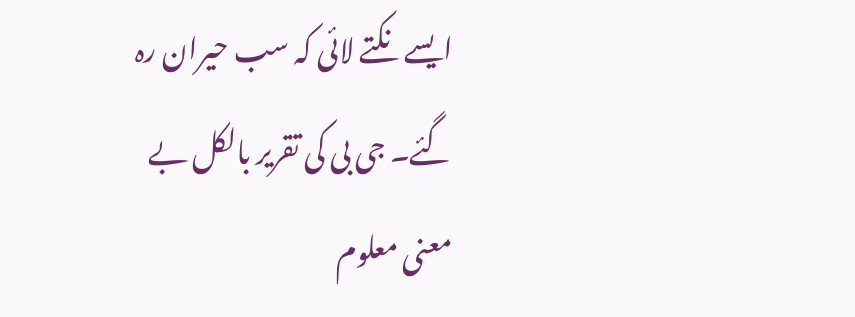ایسے نکتے لائی کہ سب حیران رہ گئے۔ جی بی کی تقریر بالکل بے معنی معلوم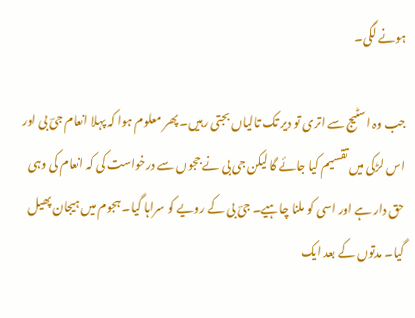ہونے لگی۔

جب وہ اسٹیج سے اتری تو دیر تک تالیاں بجتی رہیں۔ پھر معلوم ہوا کہ پہلا انعام جیؔ بی اور اس لڑکی میں تقسیم کیا جائے گا لیکن جی بی نے ججوں سے درخواست کی کہ انعام کی وہی حق دار ہے اور اسی کو ملنا چاہیے۔ جیؔ بی کے رویے کو سراہا گیا۔ ہجوم میں ہیجان پھیل گیا۔ مدتوں کے بعد ایک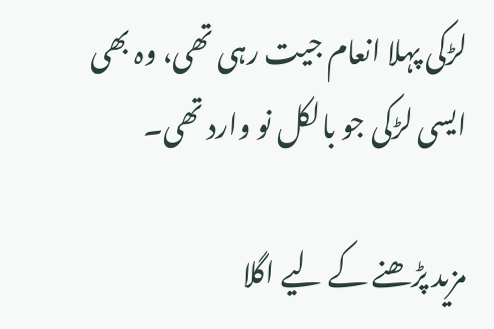لڑکی پہلا انعام جیت رہی تھی، وہ بھی ایسی لڑکی جو بالکل نو وارد تھی۔

مزید پڑھنے کے لیے اگلا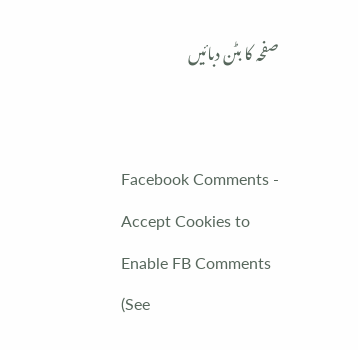صفحہ کا بٹن دبائیں


Facebook Comments - Accept Cookies to Enable FB Comments (See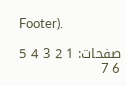Footer).

صفحات: 1 2 3 4 5 6 7